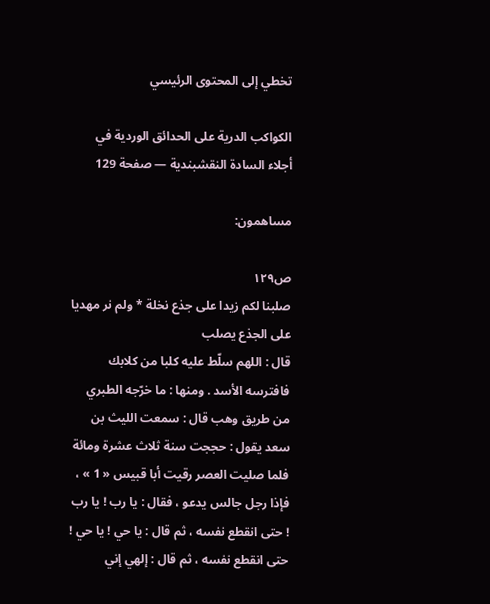تخطي إلى المحتوى الرئيسي

الكواكب الدرية على الحدائق الوردية في أجلاء السادة النقشبندية — صفحة 129

مساهمون:

ص١٢٩
صلبنا لكم زيدا على جذع نخلة * ولم نر مهديا على الجذع يصلب
قال : اللهم سلّط عليه كلبا من كلابك فافترسه الأسد . ومنها : ما خرّجه الطبري من طريق وهب قال : سمعت الليث بن سعد يقول : حججت سنة ثلاث عشرة ومائة فلما صليت العصر رقيت أبا قبيس « 1 » ، فإذا رجل جالس يدعو ، فقال : يا رب ! يا رب ! حتى انقطع نفسه ، ثم قال : يا حي ! يا حي ! حتى انقطع نفسه ، ثم قال : إلهي إني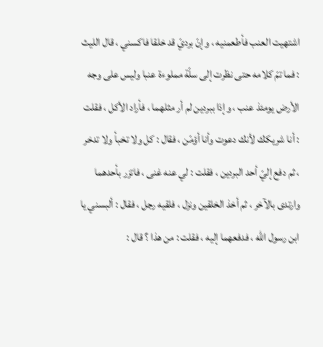اشتهيت العنب فأطعمنيه ، وإنّ برديّ قد خلقا فاكسني ، قال الليث : فما تمّ كلامه حتى نظرت إلى سلّة مملوءة عنبا وليس على وجه الأرض يومئذ عنب ، وإذا ببردين لم أر مثلهما ، فأراد الأكل ، فقلت : أنا شريكك لأنك دعوت وأنا أؤمّن ، فقال : كل ولا تخبأ ولا تدخر ، ثم دفع إليّ أحد البردين ، فقلت : لي عنه غنى ، فاتزر بأحدهما وارتدى بالآخر ، ثم أخذ الخلقين ونزل ، فلقيه رجل ، فقال : ألبسني يا ابن رسول اللّه ، فدفعهما إليه ، فقلت : من هذا ؟ قال :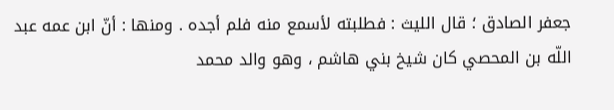جعفر الصادق ؛ قال الليث : فطلبته لأسمع منه فلم أجده . ومنها : أنّ ابن عمه عبد اللّه بن المحصي كان شيخ بني هاشم ، وهو والد محمد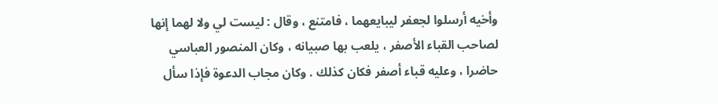وأخيه أرسلوا لجعفر ليبايعهما ، فامتنع ، وقال : ليست لي ولا لهما إنها لصاحب القباء الأصفر ، يلعب بها صبيانه ، وكان المنصور العباسي حاضرا ، وعليه قباء أصفر فكان كذلك . وكان مجاب الدعوة فإذا سأل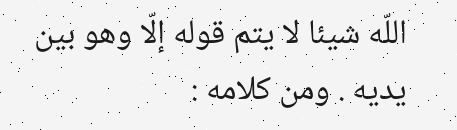اللّه شيئا لا يتم قوله إلّا وهو بين يديه . ومن كلامه :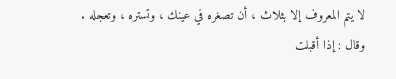لا يتم المعروف إلا بثلاث ، أن تصغره في عينك ، وتستره ، وتعجله . وقال : إذا أقبلت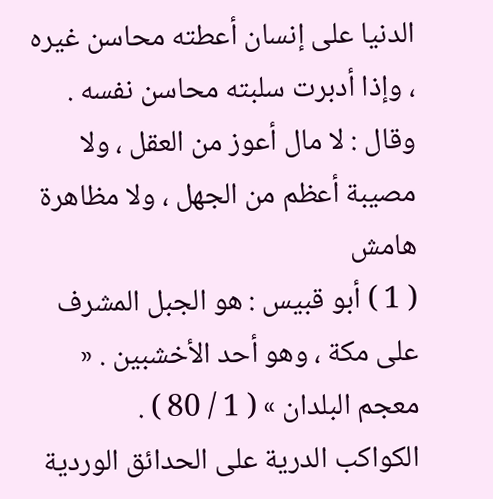الدنيا على إنسان أعطته محاسن غيره ، وإذا أدبرت سلبته محاسن نفسه . وقال : لا مال أعوز من العقل ، ولا مصيبة أعظم من الجهل ، ولا مظاهرة
هامش
( 1 ) أبو قبيس : هو الجبل المشرف على مكة ، وهو أحد الأخشبين . « معجم البلدان » ( 1 / 80 ) .
الكواكب الدرية على الحدائق الوردية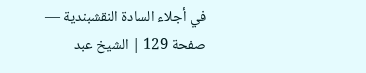في أجلاء السادة النقشبندية — صفحة 129 | الشيخ عبد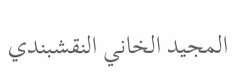المجيد الخاني النقشبندي